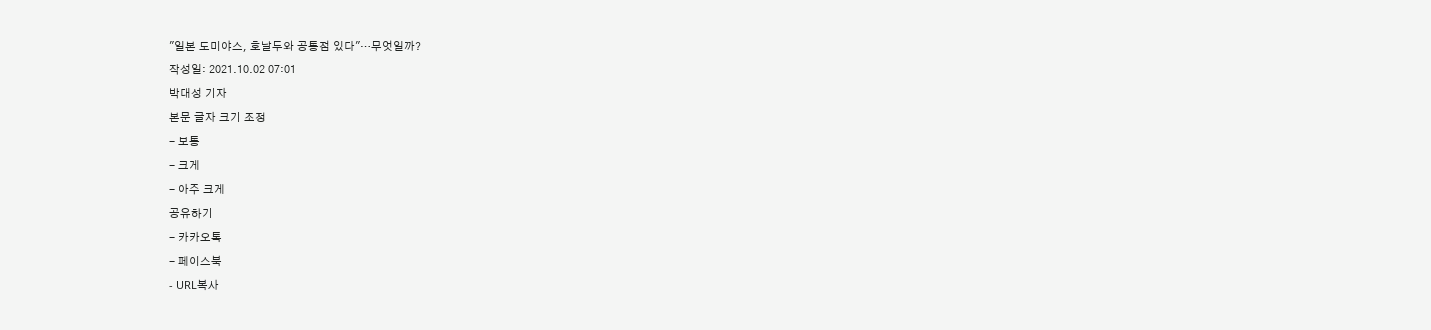"일본 도미야스, 호날두와 공통점 있다"…무엇일까?
작성일: 2021.10.02 07:01
박대성 기자
본문 글자 크기 조정
- 보통
- 크게
- 아주 크게
공유하기
- 카카오톡
- 페이스북
- URL복사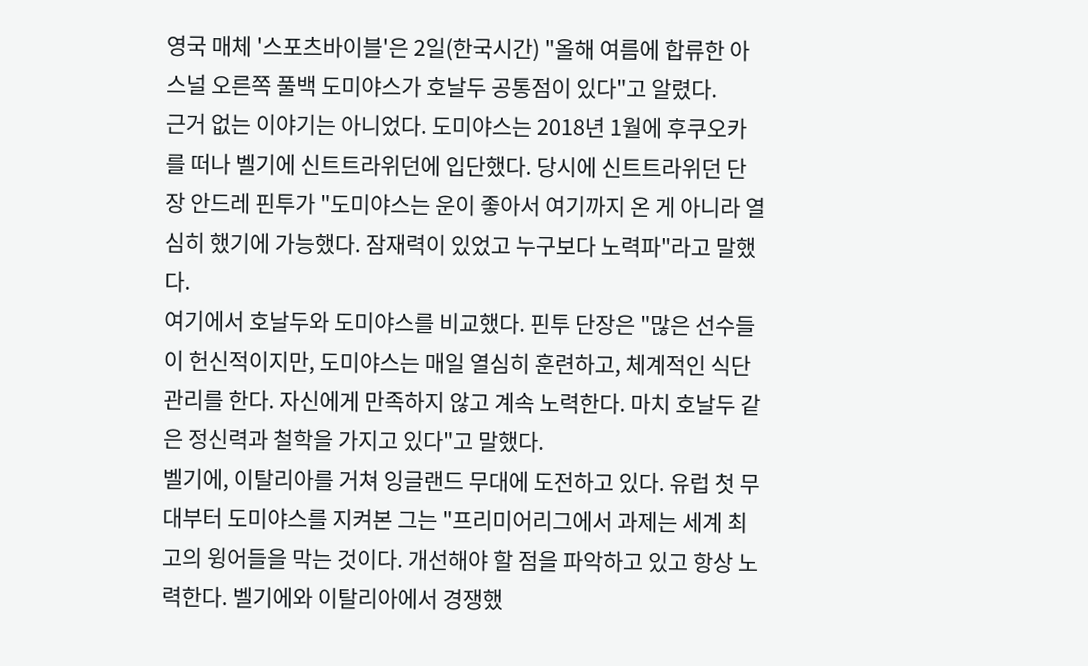영국 매체 '스포츠바이블'은 2일(한국시간) "올해 여름에 합류한 아스널 오른쪽 풀백 도미야스가 호날두 공통점이 있다"고 알렸다.
근거 없는 이야기는 아니었다. 도미야스는 2018년 1월에 후쿠오카를 떠나 벨기에 신트트라위던에 입단했다. 당시에 신트트라위던 단장 안드레 핀투가 "도미야스는 운이 좋아서 여기까지 온 게 아니라 열심히 했기에 가능했다. 잠재력이 있었고 누구보다 노력파"라고 말했다.
여기에서 호날두와 도미야스를 비교했다. 핀투 단장은 "많은 선수들이 헌신적이지만, 도미야스는 매일 열심히 훈련하고, 체계적인 식단 관리를 한다. 자신에게 만족하지 않고 계속 노력한다. 마치 호날두 같은 정신력과 철학을 가지고 있다"고 말했다.
벨기에, 이탈리아를 거쳐 잉글랜드 무대에 도전하고 있다. 유럽 첫 무대부터 도미야스를 지켜본 그는 "프리미어리그에서 과제는 세계 최고의 윙어들을 막는 것이다. 개선해야 할 점을 파악하고 있고 항상 노력한다. 벨기에와 이탈리아에서 경쟁했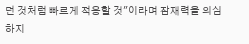던 것처럼 빠르게 적응할 것"이라며 잠재력을 의심하지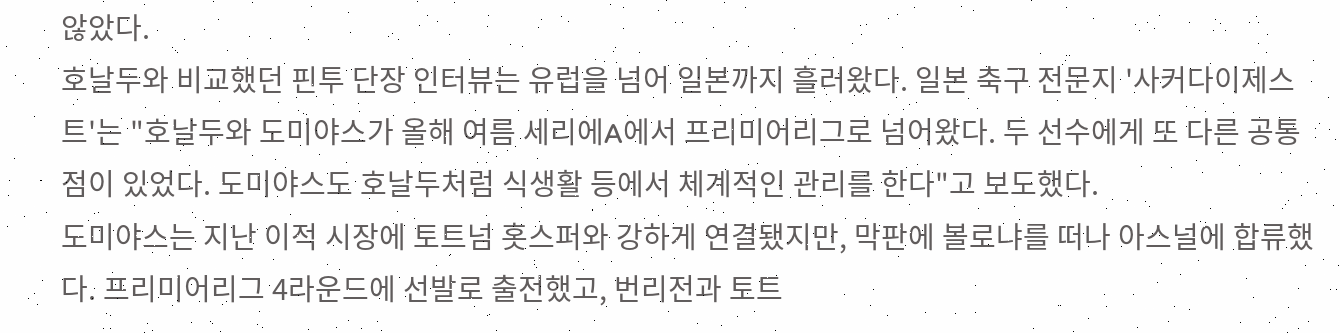않았다.
호날두와 비교했던 핀투 단장 인터뷰는 유럽을 넘어 일본까지 흘러왔다. 일본 축구 전문지 '사커다이제스트'는 "호날두와 도미야스가 올해 여름 세리에A에서 프리미어리그로 넘어왔다. 두 선수에게 또 다른 공통점이 있었다. 도미야스도 호날두처럼 식생활 등에서 체계적인 관리를 한다"고 보도했다.
도미야스는 지난 이적 시장에 토트넘 홋스퍼와 강하게 연결됐지만, 막판에 볼로냐를 떠나 아스널에 합류했다. 프리미어리그 4라운드에 선발로 출전했고, 번리전과 토트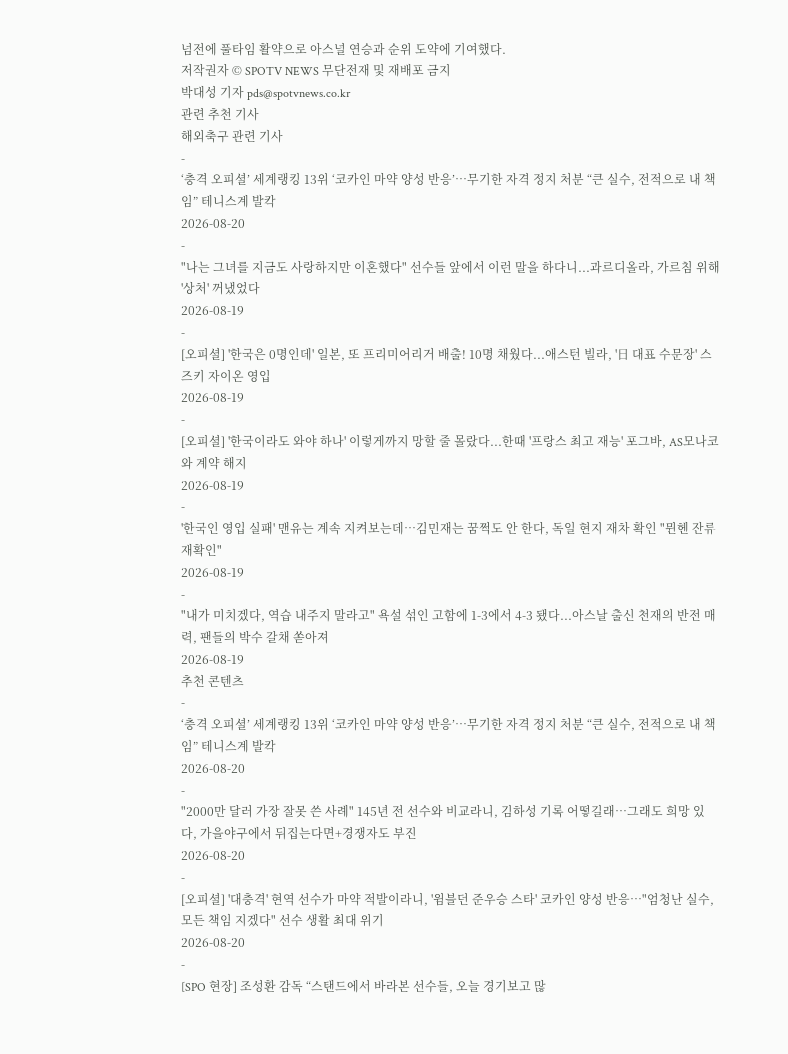넘전에 풀타임 활약으로 아스널 연승과 순위 도약에 기여했다.
저작권자 © SPOTV NEWS 무단전재 및 재배포 금지
박대성 기자 pds@spotvnews.co.kr
관련 추천 기사
해외축구 관련 기사
-
‘충격 오피셜’ 세계랭킹 13위 ‘코카인 마약 양성 반응’…무기한 자격 정지 처분 “큰 실수, 전적으로 내 책임” 테니스계 발칵
2026-08-20
-
"나는 그녀를 지금도 사랑하지만 이혼했다" 선수들 앞에서 이런 말을 하다니...과르디올라, 가르침 위해 '상처' 꺼냈었다
2026-08-19
-
[오피셜] '한국은 0명인데' 일본, 또 프리미어리거 배출! 10명 채웠다...애스턴 빌라, '日 대표 수문장' 스즈키 자이온 영입
2026-08-19
-
[오피셜] '한국이라도 와야 하나' 이렇게까지 망할 줄 몰랐다...한때 '프랑스 최고 재능' 포그바, AS모나코와 계약 해지
2026-08-19
-
'한국인 영입 실패' 맨유는 계속 지켜보는데…김민재는 꿈쩍도 안 한다, 독일 현지 재차 확인 "뮌헨 잔류 재확인"
2026-08-19
-
"내가 미치겠다, 역습 내주지 말라고" 욕설 섞인 고함에 1-3에서 4-3 됐다...아스날 출신 천재의 반전 매력, 팬들의 박수 갈채 쏟아져
2026-08-19
추천 콘텐츠
-
‘충격 오피셜’ 세계랭킹 13위 ‘코카인 마약 양성 반응’…무기한 자격 정지 처분 “큰 실수, 전적으로 내 책임” 테니스계 발칵
2026-08-20
-
"2000만 달러 가장 잘못 쓴 사례" 145년 전 선수와 비교라니, 김하성 기록 어떻길래…그래도 희망 있다, 가을야구에서 뒤집는다면+경쟁자도 부진
2026-08-20
-
[오피셜] '대충격' 현역 선수가 마약 적발이라니, '윔블던 준우승 스타' 코카인 양성 반응…"엄청난 실수, 모든 책임 지겠다" 선수 생활 최대 위기
2026-08-20
-
[SPO 현장] 조성환 감독 “스탠드에서 바라본 선수들, 오늘 경기보고 많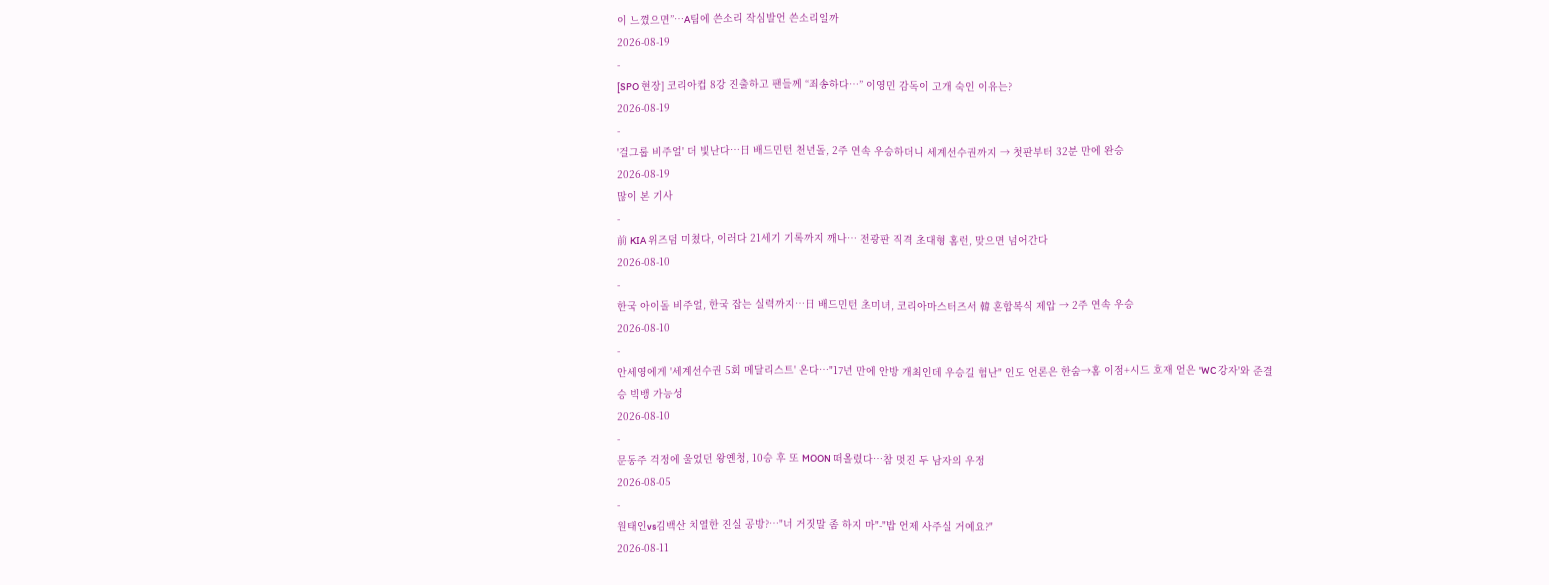이 느꼈으면”…A팀에 쓴소리 작심발언 쓴소리일까
2026-08-19
-
[SPO 현장] 코리아컵 8강 진출하고 팬들께 “죄송하다…” 이영민 감독이 고개 숙인 이유는?
2026-08-19
-
'걸그룹 비주얼' 더 빛난다…日 배드민턴 천년돌, 2주 연속 우승하더니 세계선수권까지 → 첫판부터 32분 만에 완승
2026-08-19
많이 본 기사
-
前 KIA 위즈덤 미쳤다, 이러다 21세기 기록까지 깨나… 전광판 직격 초대형 홈런, 맞으면 넘어간다
2026-08-10
-
한국 아이돌 비주얼, 한국 잡는 실력까지…日 배드민턴 초미녀, 코리아마스터즈서 韓 혼합복식 제압 → 2주 연속 우승
2026-08-10
-
안세영에게 '세계선수권 5회 메달리스트' 온다…"17년 만에 안방 개최인데 우승길 험난" 인도 언론은 한숨→홈 이점+시드 호재 얻은 'WC 강자'와 준결승 빅뱅 가능성
2026-08-10
-
문동주 걱정에 울었던 왕옌청, 10승 후 또 MOON 떠올렸다…참 멋진 두 남자의 우정
2026-08-05
-
원태인vs김백산 치열한 진실 공방?…"너 거짓말 좀 하지 마"-"밥 언제 사주실 거예요?"
2026-08-11